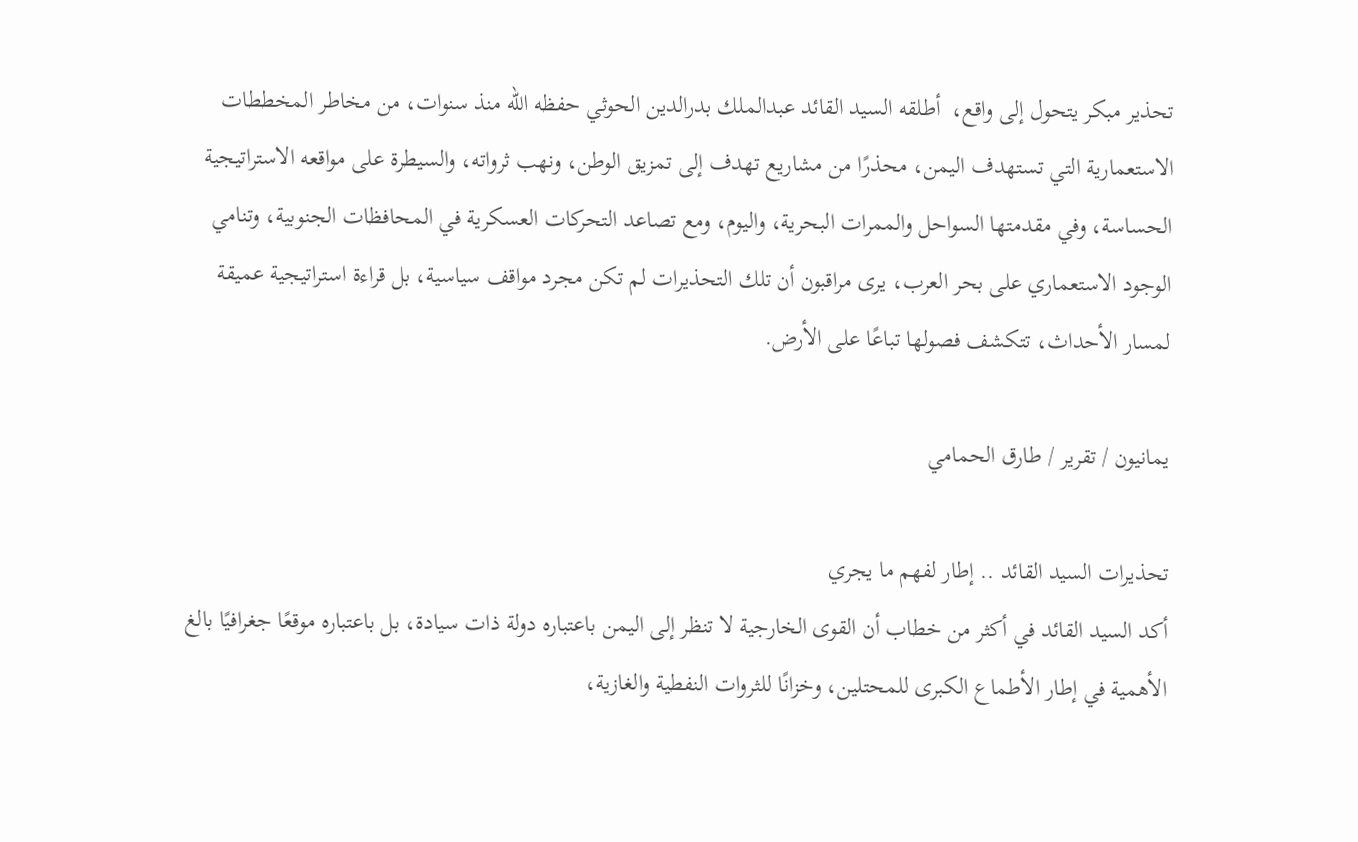تحذير مبكر يتحول إلى واقع،  أطلقه السيد القائد عبدالملك بدرالدين الحوثي حفظه الله منذ سنوات، من مخاطر المخططات الاستعمارية التي تستهدف اليمن، محذرًا من مشاريع تهدف إلى تمزيق الوطن، ونهب ثرواته، والسيطرة على مواقعه الاستراتيجية الحساسة، وفي مقدمتها السواحل والممرات البحرية، واليوم، ومع تصاعد التحركات العسكرية في المحافظات الجنوبية، وتنامي الوجود الاستعماري على بحر العرب، يرى مراقبون أن تلك التحذيرات لم تكن مجرد مواقف سياسية، بل قراءة استراتيجية عميقة لمسار الأحداث، تتكشف فصولها تباعًا على الأرض.

يمانيون / تقرير / طارق الحمامي

تحذيرات السيد القائد .. إطار لفهم ما يجري
أكد السيد القائد في أكثر من خطاب أن القوى الخارجية لا تنظر إلى اليمن باعتباره دولة ذات سيادة، بل باعتباره موقعًا جغرافيًا بالغ الأهمية في إطار الأطماع الكبرى للمحتلين، وخزانًا للثروات النفطية والغازية،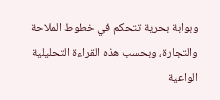وبوابة بحرية تتحكم في خطوط الملاحة والتجارة، وبحسب هذه القراءة التحليلية الواعية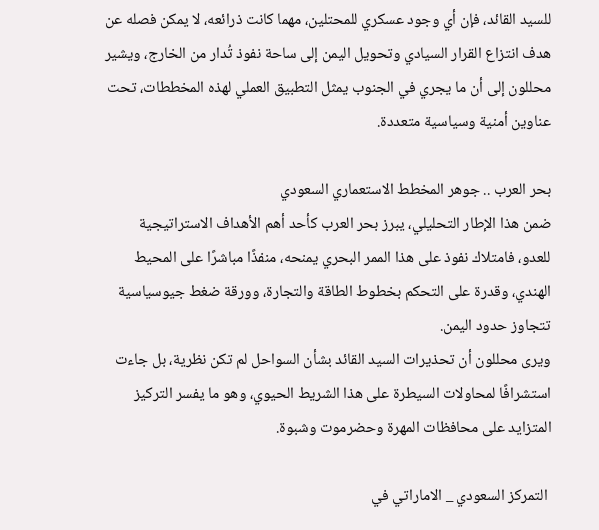للسيد القائد، فإن أي وجود عسكري للمحتلين، مهما كانت ذرائعه، لا يمكن فصله عن هدف انتزاع القرار السيادي وتحويل اليمن إلى ساحة نفوذ تُدار من الخارج، ويشير محللون إلى أن ما يجري في الجنوب يمثل التطبيق العملي لهذه المخططات، تحت عناوين أمنية وسياسية متعددة.

بحر العرب .. جوهر المخطط الاستعماري السعودي
ضمن هذا الإطار التحليلي، يبرز بحر العرب كأحد أهم الأهداف الاستراتيجية للعدو، فامتلاك نفوذ على هذا الممر البحري يمنحه، منفذًا مباشرًا على المحيط الهندي، وقدرة على التحكم بخطوط الطاقة والتجارة، وورقة ضغط جيوسياسية تتجاوز حدود اليمن.
ويرى محللون أن تحذيرات السيد القائد بشأن السواحل لم تكن نظرية، بل جاءت استشرافًا لمحاولات السيطرة على هذا الشريط الحيوي، وهو ما يفسر التركيز المتزايد على محافظات المهرة وحضرموت وشبوة.

 التمركز السعودي _ الاماراتي في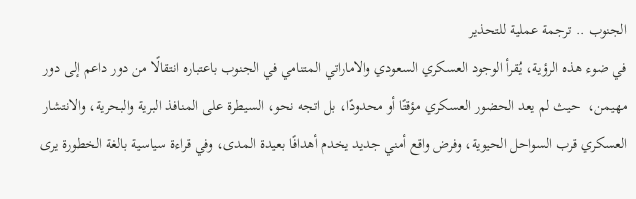الجنوب .. ترجمة عملية للتحذير
في ضوء هذه الرؤية، يُقرأ الوجود العسكري السعودي والاماراتي المتنامي في الجنوب باعتباره انتقالًا من دور داعم إلى دور مهيمن،  حيث لم يعد الحضور العسكري مؤقتًا أو محدودًا، بل اتجه نحو، السيطرة على المنافذ البرية والبحرية، والانتشار العسكري قرب السواحل الحيوية، وفرض واقع أمني جديد يخدم أهدافًا بعيدة المدى، وفي قراءة سياسية بالغة الخطورة يرى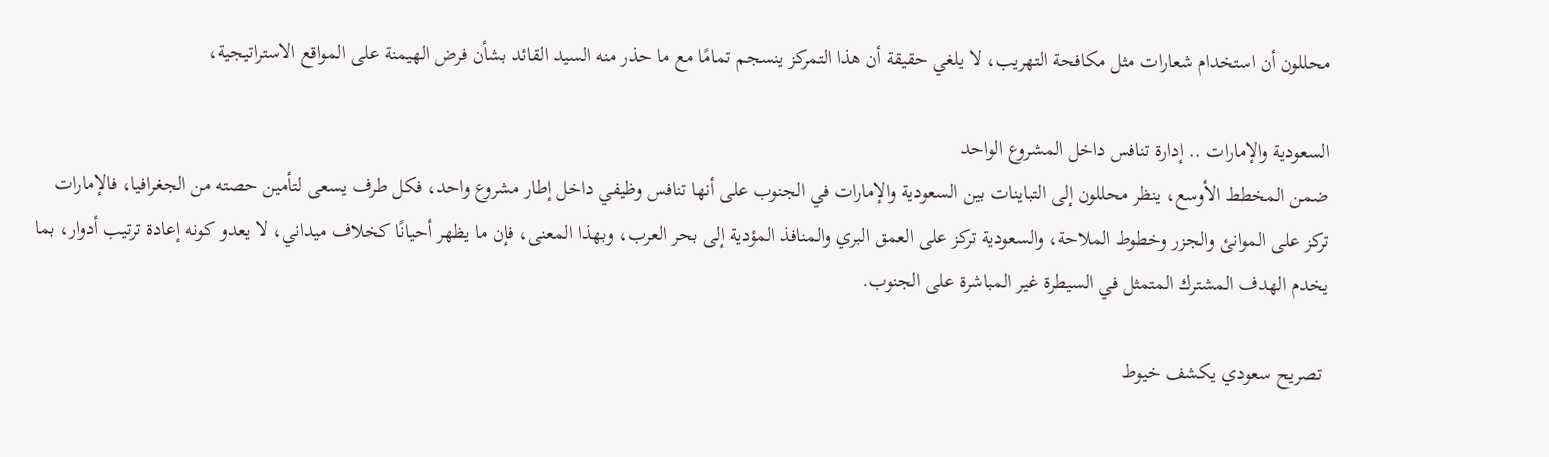محللون أن استخدام شعارات مثل مكافحة التهريب، لا يلغي حقيقة أن هذا التمركز ينسجم تمامًا مع ما حذر منه السيد القائد بشأن فرض الهيمنة على المواقع الاستراتيجية،

السعودية والإمارات .. إدارة تنافس داخل المشروع الواحد
ضمن المخطط الأوسع، ينظر محللون إلى التباينات بين السعودية والإمارات في الجنوب على أنها تنافس وظيفي داخل إطار مشروع واحد، فكل طرف يسعى لتأمين حصته من الجغرافيا، فالإمارات تركز على الموانئ والجزر وخطوط الملاحة، والسعودية تركز على العمق البري والمنافذ المؤدية إلى بحر العرب، وبهذا المعنى، فإن ما يظهر أحيانًا كخلاف ميداني، لا يعدو كونه إعادة ترتيب أدوار، بما يخدم الهدف المشترك المتمثل في السيطرة غير المباشرة على الجنوب.

 تصريح سعودي يكشف خيوط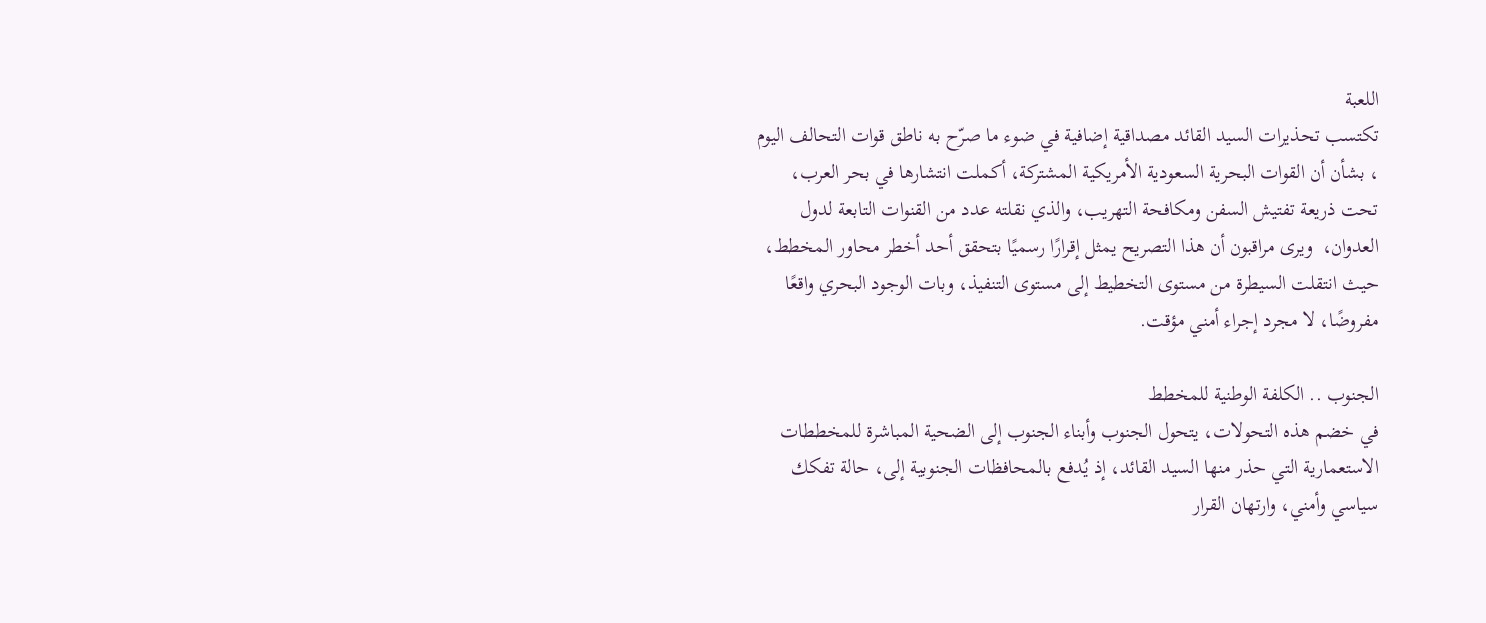اللعبة
تكتسب تحذيرات السيد القائد مصداقية إضافية في ضوء ما صرّح به ناطق قوات التحالف اليوم ، بشأن أن القوات البحرية السعودية الأمريكية المشتركة، أكملت انتشارها في بحر العرب، تحت ذريعة تفتيش السفن ومكافحة التهريب، والذي نقلته عدد من القنوات التابعة لدول العدوان،  ويرى مراقبون أن هذا التصريح يمثل إقرارًا رسميًا بتحقق أحد أخطر محاور المخطط، حيث انتقلت السيطرة من مستوى التخطيط إلى مستوى التنفيذ، وبات الوجود البحري واقعًا مفروضًا، لا مجرد إجراء أمني مؤقت.

الجنوب .. الكلفة الوطنية للمخطط
في خضم هذه التحولات، يتحول الجنوب وأبناء الجنوب إلى الضحية المباشرة للمخططات الاستعمارية التي حذر منها السيد القائد، إذ يُدفع بالمحافظات الجنوبية إلى، حالة تفكك سياسي وأمني، وارتهان القرار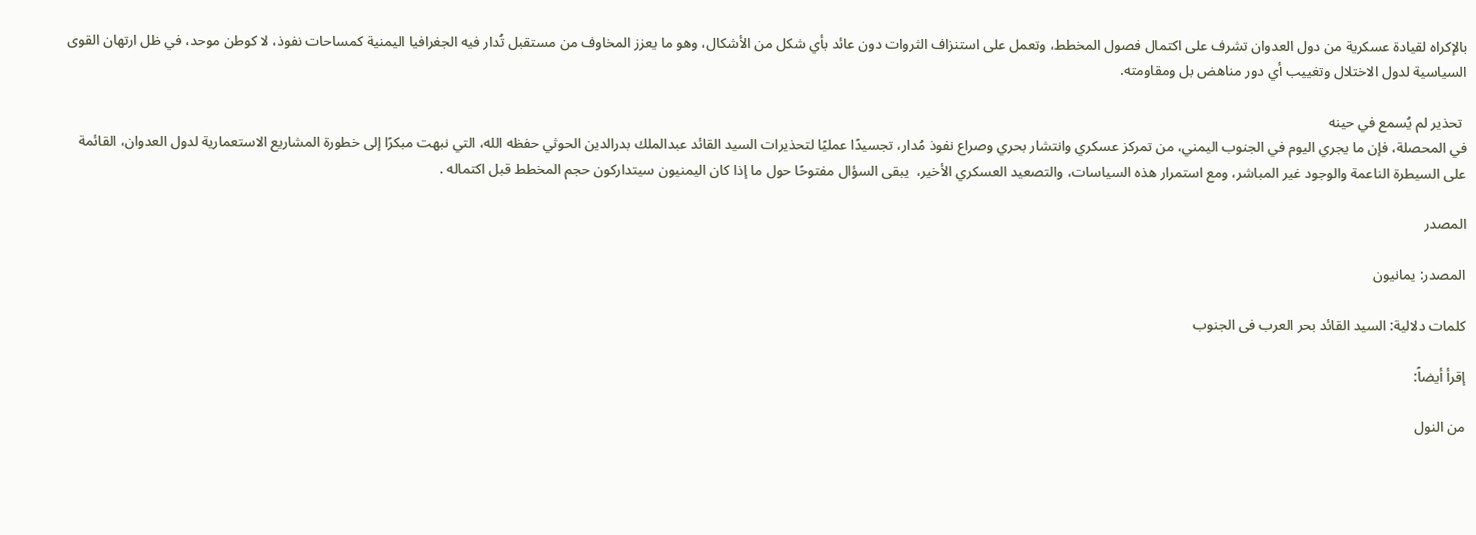بالإكراه لقيادة عسكرية من دول العدوان تشرف على اكتمال فصول المخطط، وتعمل على استنزاف الثروات دون عائد بأي شكل من الأشكال، وهو ما يعزز المخاوف من مستقبل تُدار فيه الجغرافيا اليمنية كمساحات نفوذ، لا كوطن موحد، في ظل ارتهان القوى السياسية لدول الاختلال وتغييب أي دور مناهض بل ومقاومته.

 تحذير لم يُسمع في حينه
في المحصلة، فإن ما يجري اليوم في الجنوب اليمني، من تمركز عسكري وانتشار بحري وصراع نفوذ مُدار، تجسيدًا عمليًا لتحذيرات السيد القائد عبدالملك بدرالدين الحوثي حفظه الله، التي نبهت مبكرًا إلى خطورة المشاريع الاستعمارية لدول العدوان، القائمة على السيطرة الناعمة والوجود غير المباشر، ومع استمرار هذه السياسات، والتصعيد العسكري الأخير،  يبقى السؤال مفتوحًا حول ما إذا كان اليمنيون سيتداركون حجم المخطط قبل اكتماله .

المصدر

المصدر: يمانيون

كلمات دلالية: السید القائد بحر العرب فی الجنوب

إقرأ أيضاً:

من النول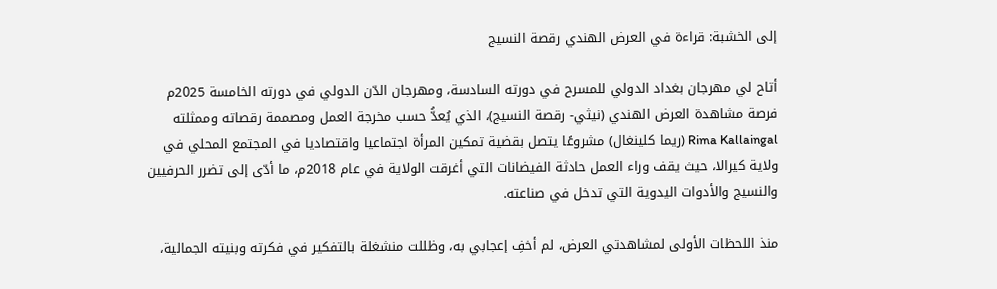إلى الخشبة: قراءة في العرض الهندي رقصة النسيج

أتاح لي مهرجان بغداد الدولي للمسرح في دورته السادسة، ومهرجان الدّن الدولي في دورته الخامسة 2025م فرصة مشاهدة العرض الهندي (نيثي- رقصة النسيج)، الذي يُعدُّ حسب مخرجة العمل ومصممة رقصاته وممثلته Rima Kallaingal (ريما كلينغال) مشروعًا يتصل بقضية تمكين المرأة اجتماعيا واقتصاديا في المجتمع المحلي في ولاية كيرالا، حيث يقف وراء العمل حادثة الفيضانات التي أغرقت الولاية في عام 2018م، ما أدّى إلى تضرر الحرفيين والنسيج والأدوات اليدوية التي تدخل في صناعته.

منذ اللحظات الأولى لمشاهدتي العرض، لم أخفِ إعجابي به، وظللت منشغلة بالتفكير في فكرته وبنيته الجمالية،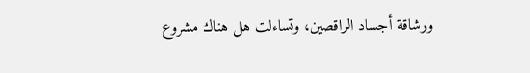ورشاقة أجساد الراقصين، وتساءلت هل هناك مشروع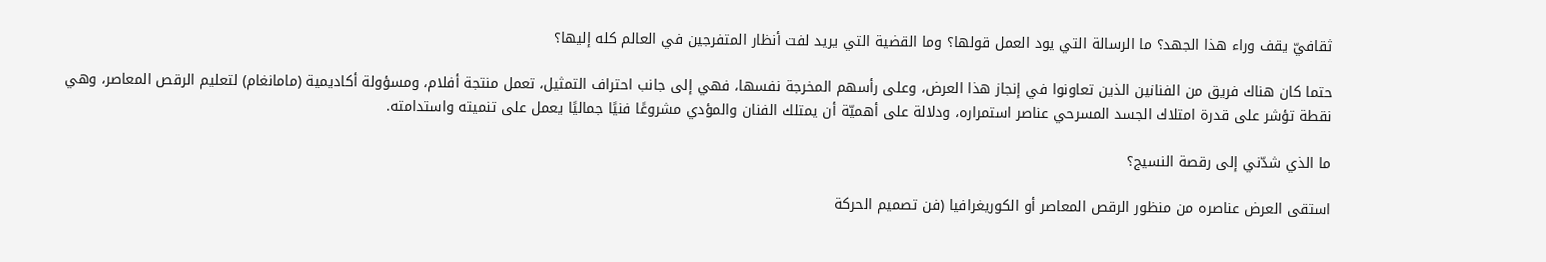ثقافيّ يقف وراء هذا الجهد؟ ما الرسالة التي يود العمل قولها؟ وما القضية التي يريد لفت أنظار المتفرجين في العالم كله إليها؟

حتما كان هناك فريق من الفنانين الذين تعاونوا في إنجاز هذا العرض، وعلى رأسهم المخرجة نفسها، فهي إلى جانب احتراف التمثيل، تعمل منتجة أفلام، ومسؤولة أكاديمية (مامانغام) لتعليم الرقص المعاصر، وهي نقطة تؤشر على قدرة امتلاك الجسد المسرحي عناصر استمراره، ودلالة على أهميّة أن يمتلك الفنان والمؤدي مشروعًا فنيًا جماليًا يعمل على تنميته واستدامته.

ما الذي شدّني إلى رقصة النسيج؟

استقى العرض عناصره من منظور الرقص المعاصر أو الكوريغرافيا (فن تصميم الحركة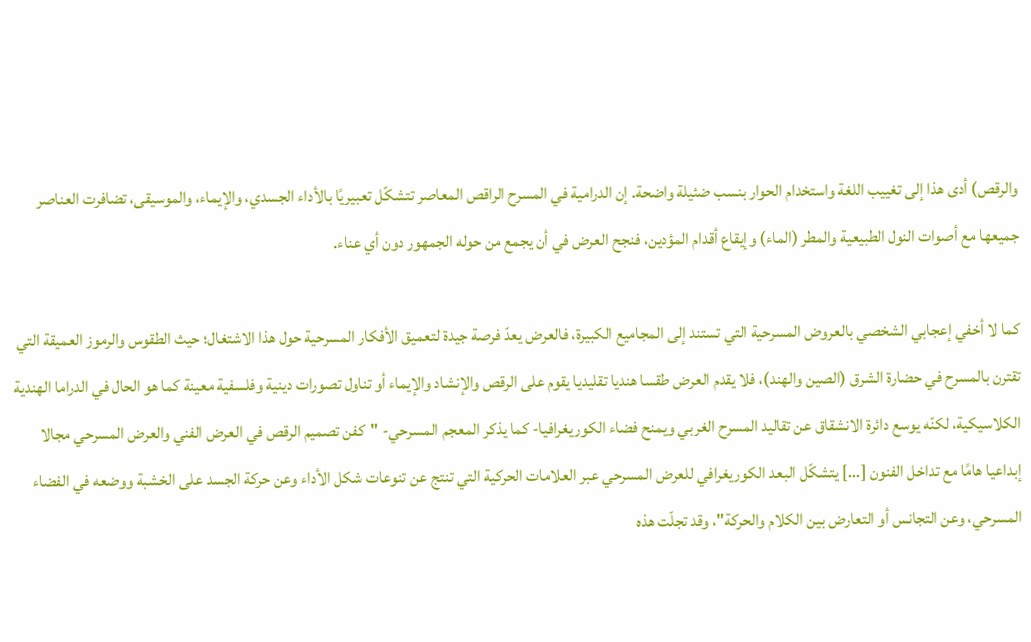والرقص) أدى هذا إلى تغييب اللغة واستخدام الحوار بنسب ضئيلة واضحة. إن الدرامية في المسرح الراقص المعاصر تتشكّل تعبيريًا بالأداء الجسدي، والإيماء، والموسيقى، تضافرت العناصر جميعها مع أصوات النول الطبيعية والمطر (الماء) وإيقاع أقدام المؤدين، فنجح العرض في أن يجمع من حوله الجمهور دون أي عناء.

كما لا أخفي إعجابي الشخصي بالعروض المسرحية التي تستند إلى المجاميع الكبيرة، فالعرض يعدّ فرصة جيدة لتعميق الأفكار المسرحية حول هذا الاشتغال؛ حيث الطقوس والرموز العميقة التي تقترن بالمسرح في حضارة الشرق (الصين والهند)، فلا يقدم العرض طقسا هنديا تقليديا يقوم على الرقص والإنشاد والإيماء أو تناول تصورات دينية وفلسفية معينة كما هو الحال في الدراما الهندية الكلاسيكية، لكنّه يوسع دائرة الانشقاق عن تقاليد المسرح الغربي ويمنح فضاء الكوريغرافيا- كما يذكر المعجم المسرحي- "كفن تصميم الرقص في العرض الفني والعرض المسرحي مجالا إبداعيا هامًا مع تداخل الفنون [...] يتشكّل البعد الكوريغرافي للعرض المسرحي عبر العلامات الحركية التي تنتج عن تنوعات شكل الأداء وعن حركة الجسد على الخشبة ووضعه في الفضاء المسرحي، وعن التجانس أو التعارض بين الكلام والحركة"، وقد تجلّت هذه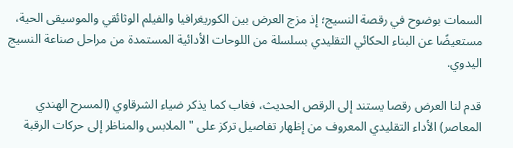السمات بوضوح في رقصة النسيج؛ إذ مزج العرض بين الكوريغرافيا والفيلم الوثائقي والموسيقى الحية، مستعيضًا عن البناء الحكائي التقليدي بسلسلة من اللوحات الأدائية المستمدة من مراحل صناعة النسيج اليدوي.

قدم لنا العرض رقصا يستند إلى الرقص الحديث، فغاب كما يذكر ضياء الشرقاوي (المسرح الهندي المعاصر) الأداء التقليدي المعروف من إظهار تفاصيل تركز على "الملابس والمناظر إلى حركات الرقبة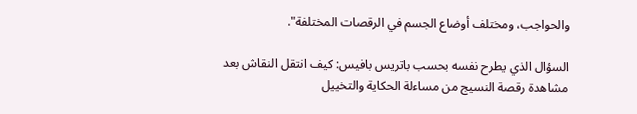والحواجب، ومختلف أوضاع الجسم في الرقصات المختلفة".

السؤال الذي يطرح نفسه بحسب باتريس بافيس: كيف انتقل النقاش بعد مشاهدة رقصة النسيج من مساءلة الحكاية والتخييل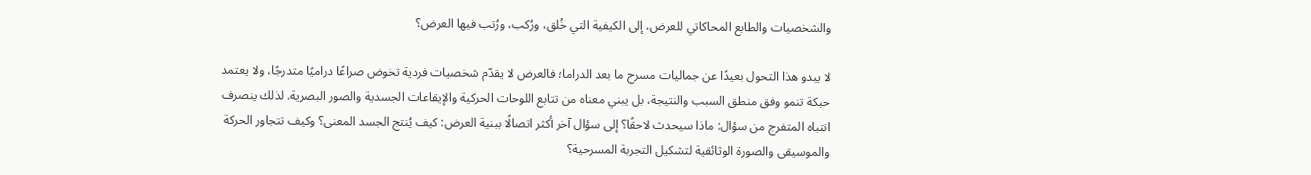والشخصيات والطابع المحاكاتي للعرض، إلى الكيفية التي خُلق، ورُكب، ورُتب فيها العرض؟

لا يبدو هذا التحول بعيدًا عن جماليات مسرح ما بعد الدراما؛ فالعرض لا يقدّم شخصيات فردية تخوض صراعًا دراميًا متدرجًا، ولا يعتمد حبكة تنمو وفق منطق السبب والنتيجة، بل يبني معناه من تتابع اللوحات الحركية والإيقاعات الجسدية والصور البصرية. لذلك ينصرف انتباه المتفرج من سؤال: ماذا سيحدث لاحقًا؟ إلى سؤال آخر أكثر اتصالًا ببنية العرض: كيف يُنتج الجسد المعنى؟ وكيف تتجاور الحركة والموسيقى والصورة الوثائقية لتشكيل التجربة المسرحية؟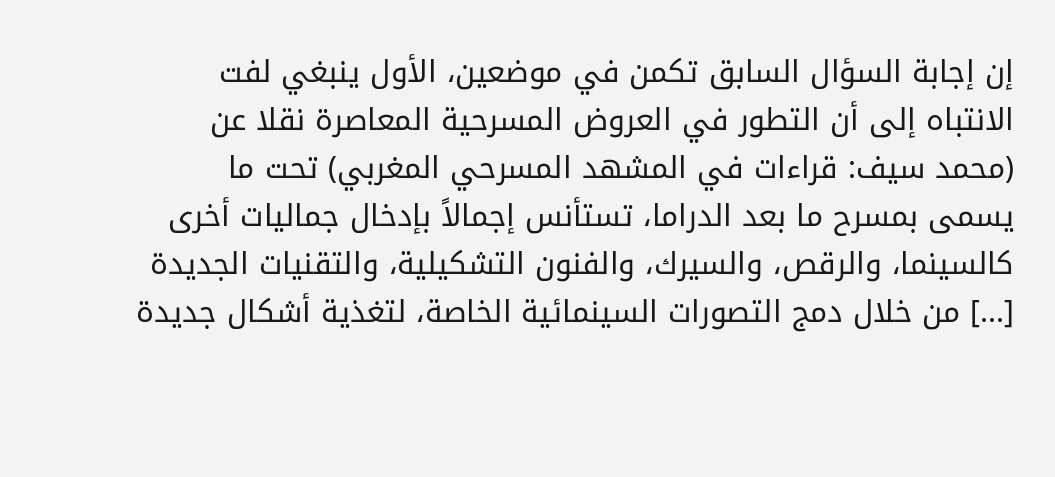إن إجابة السؤال السابق تكمن في موضعين، الأول ينبغي لفت الانتباه إلى أن التطور في العروض المسرحية المعاصرة نقلا عن (محمد سيف: قراءات في المشهد المسرحي المغربي) تحت ما يسمى بمسرح ما بعد الدراما، تستأنس إجمالاً بإدخال جماليات أخرى كالسينما، والرقص، والسيرك، والفنون التشكيلية، والتقنيات الجديدة [...] من خلال دمج التصورات السينمائية الخاصة، لتغذية أشكال جديدة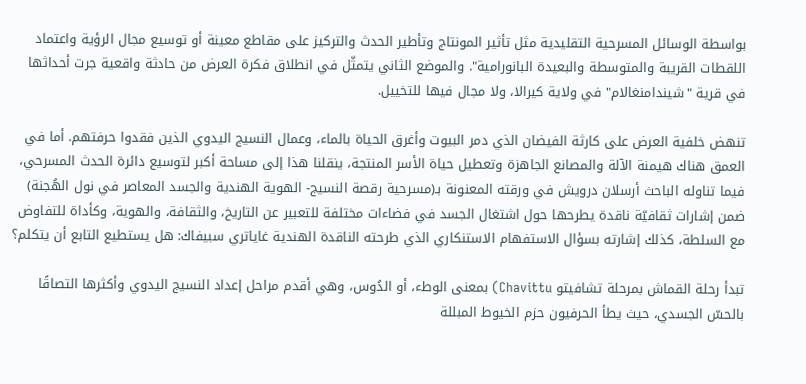بواسطة الوسائل المسرحية التقليدية مثل تأثير المونتاج وتأطير الحدث والتركيز على مقاطع معينة أو توسيع مجال الرؤية واعتماد اللقطات القريبة والمتوسطة والبعيدة البانورامية". والموضع الثاني يتمثّل في انطلاق فكرة العرض من حادثة واقعية جرت أحداثها في قرية "شيندامنغالام" في ولاية كيرالا، ولا مجال فيها للتخييل.

تنهض خلفية العرض على كارثة الفيضان الذي دمر البيوت وأغرق الحياة بالماء، وعمال النسيج اليدوي الذين فقدوا حرفتهم. أما في العمق هناك هيمنة الآلة والمصانع الجاهزة وتعطيل حياة الأسر المنتجة، ينقلنا هذا إلى مساحة أكبر لتوسيع دائرة الحدث المسرحي، فيما تناوله الباحث أرسلان درويش في ورقته المعنونة بـ(مسرحية رقصة النسيج- الهوية الهندية والجسد المعاصر في نول الهُجنة) ضمن إشارات ثقافيّة ناقدة يطرحها حول اشتغال الجسد في فضاءات مختلفة للتعبير عن التاريخ، والثقافة، والهوية، وكأداة للتفاوض مع السلطة، كذلك إشارته بسؤال الاستفهام الاستنكاري الذي طرحته الناقدة الهندية غاياتري سبيفاك: هل يستطيع التابع أن يتكلم؟

تبدأ رحلة القماش بمرحلة تشافيتو Chavittu) بمعنى الوطء، أو الدُوس، وهي أقدم مراحل إعداد النسيج اليدوي وأكثرها التصاقًا بالحسّ الجسدي، حيث يطأ الحرفيون حزم الخيوط المبللة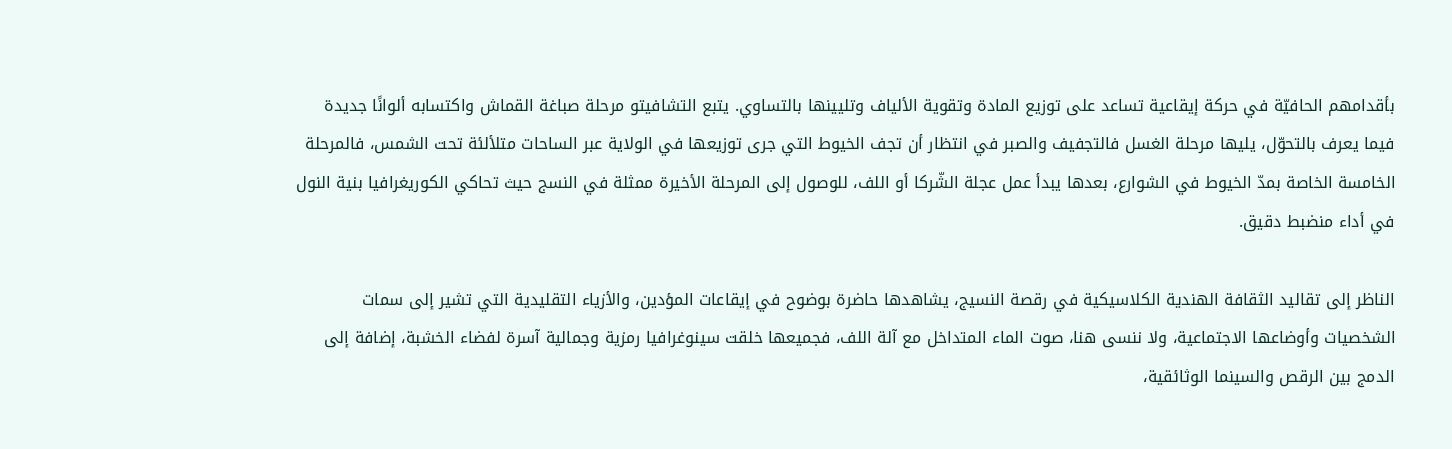بأقدامهم الحافيّة في حركة إيقاعية تساعد على توزيع المادة وتقوية الألياف وتليينها بالتساوي. يتبع التشافيتو مرحلة صباغة القماش واكتسابه ألوانًا جديدة فيما يعرف بالتحوّل، يليها مرحلة الغسل فالتجفيف والصبر في انتظار أن تجف الخيوط التي جرى توزيعها في الولاية عبر الساحات متلألئة تحت الشمس، فالمرحلة الخامسة الخاصة بمدّ الخيوط في الشوارع، بعدها يبدأ عمل عجلة الشّركا أو اللف، للوصول إلى المرحلة الأخيرة ممثلة في النسج حيث تحاكي الكوريغرافيا بنية النول في أداء منضبط دقيق.

الناظر إلى تقاليد الثقافة الهندية الكلاسيكية في رقصة النسيج، يشاهدها حاضرة بوضوح في إيقاعات المؤدين، والأزياء التقليدية التي تشير إلى سمات الشخصيات وأوضاعها الاجتماعية، ولا ننسى هنا، صوت الماء المتداخل مع آلة اللف، فجميعها خلقت سينوغرافيا رمزية وجمالية آسرة لفضاء الخشبة، إضافة إلى الدمج بين الرقص والسينما الوثائقية،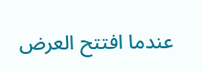عندما افتتح العرض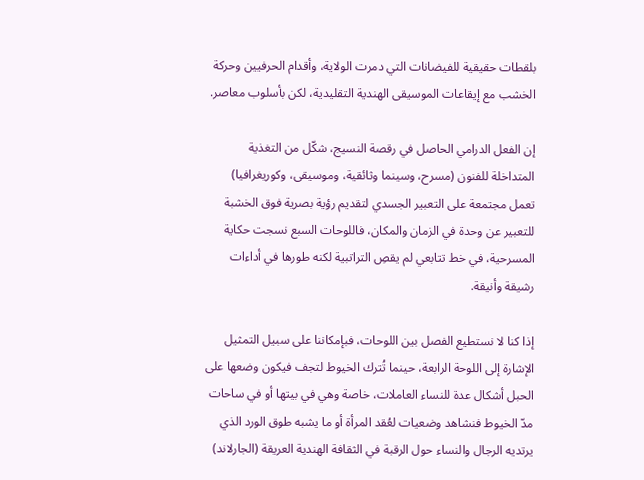بلقطات حقيقية للفيضانات التي دمرت الولاية، وأقدام الحرفيين وحركة الخشب مع إيقاعات الموسيقى الهندية التقليدية، لكن بأسلوب معاصر.

إن الفعل الدرامي الحاصل في رقصة النسيج، شكّل من التغذية المتداخلة للفنون (مسرح، وسينما وثائقية، وموسيقى، وكوريغرافيا) تعمل مجتمعة على التعبير الجسدي لتقديم رؤية بصرية فوق الخشبة للتعبير عن وحدة في الزمان والمكان، فاللوحات السبع نسجت حكاية المسرحية، في خط تتابعي لم يقصِ التراتبية لكنه طورها في أداءات رشيقة وأنيقة.

إذا كنا لا نستطيع الفصل بين اللوحات، فبإمكاننا على سبيل التمثيل الإشارة إلى اللوحة الرابعة، حينما تُترك الخيوط لتجف فيكون وضعها على الحبل أشكال عدة للنساء العاملات، خاصة وهي في بيتها أو في ساحات مدّ الخيوط فنشاهد وضعيات لعُقد المرأة أو ما يشبه طوق الورد الذي يرتديه الرجال والنساء حول الرقبة في الثقافة الهندية العريقة (الجارلاند)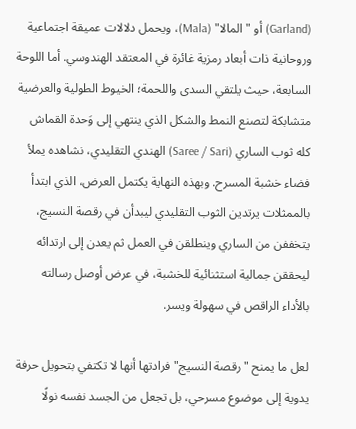(Garland) أو "المالا" (Mala)، ويحمل دلالات عميقة اجتماعية وروحانية ذات أبعاد رمزية غائرة في المعتقد الهندوسي. أما اللوحة السابعة، حيث يلتقي السدى واللحمة؛ الخيوط الطولية والعرضية متشابكة لتصنع النمط والشكل الذي ينتهي إلى وَحدة القماش كله ثوب الساري (Saree / Sari) الهندي التقليدي، نشاهده يملأ فضاء خشبة المسرح. وبهذه النهاية يكتمل العرض، الذي ابتدأ بالممثلات يرتدين الثوب التقليدي ليبدأن في رقصة النسيج، يتخففن من الساري وينطلقن في العمل ثم يعدن إلى ارتدائه ليحققن جمالية استثنائية للخشبة، في عرض أوصل رسالته بالأداء الراقص في سهولة ويسر.

لعل ما يمنح "رقصة النسيج" فرادتها أنها لا تكتفي بتحويل حرفة يدوية إلى موضوع مسرحي، بل تجعل من الجسد نفسه نولًا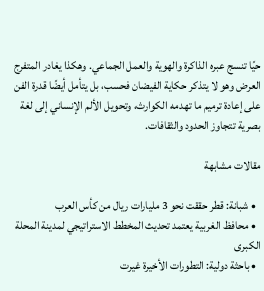حيًا تنسج عبره الذاكرة والهوية والعمل الجماعي. وهكذا يغادر المتفرج العرض وهو لا يتذكر حكاية الفيضان فحسب، بل يتأمل أيضًا قدرة الفن على إعادة ترميم ما تهدمه الكوارث، وتحويل الألم الإنساني إلى لغة بصرية تتجاوز الحدود والثقافات.

مقالات مشابهة

  • شبانة: قطر حققت نحو 3 مليارات ريال من كأس العرب
  • محافظ الغربية يعتمد تحديث المخطط الاستراتيجي لمدينة المحلة الكبرى
  • باحثة دولية: التطورات الأخيرة غيرت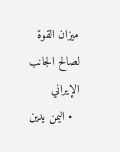ميزان القوة لصالح الجانب الإيراني
  • اليمن يدين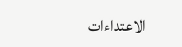الاعتداءات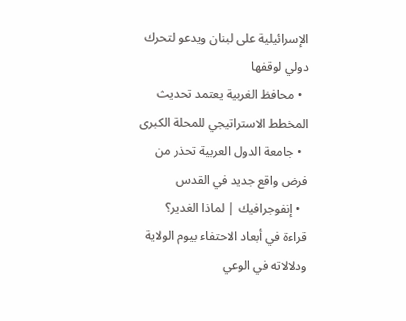الإسرائيلية على لبنان ويدعو لتحرك دولي لوقفها
  • محافظ الغربية يعتمد تحديث المخطط الاستراتيجي للمحلة الكبرى
  • جامعة الدول العربية تحذر من فرض واقع جديد في القدس
  • إنفوجرافيك | لماذا الغدير؟  قراءة في أبعاد الاحتفاء بيوم الولاية ودلالاته في الوعي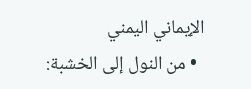الإيماني اليمني
  • من النول إلى الخشبة: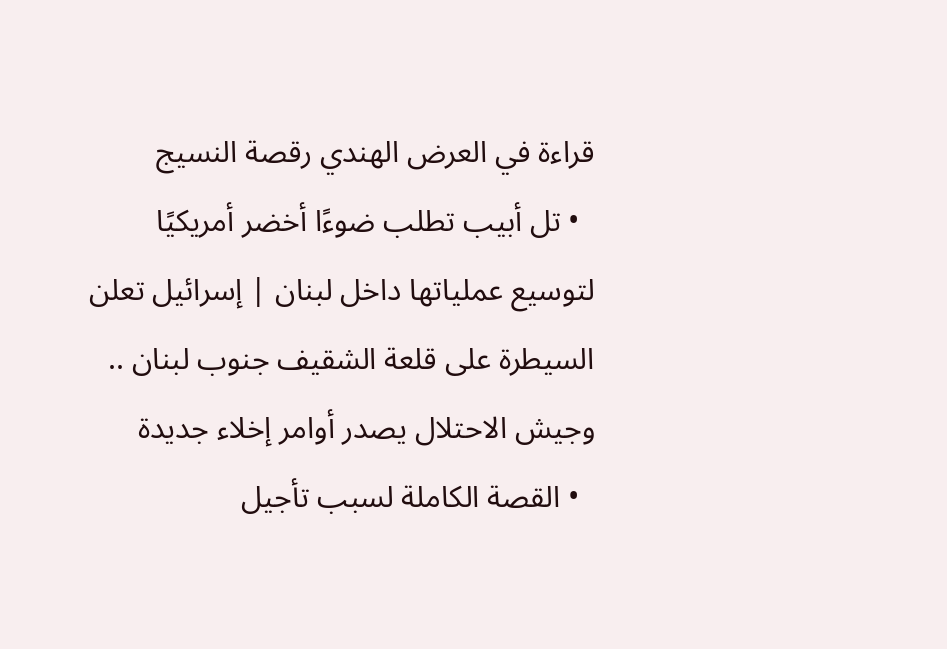قراءة في العرض الهندي رقصة النسيج
  • تل أبيب تطلب ضوءًا أخضر أمريكيًا لتوسيع عملياتها داخل لبنان | إسرائيل تعلن السيطرة على قلعة الشقيف جنوب لبنان .. وجيش الاحتلال يصدر أوامر إخلاء جديدة
  • القصة الكاملة لسبب تأجيل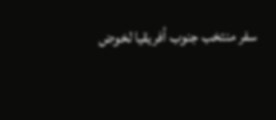سفر منتخب جنوب أفريقيا لخوض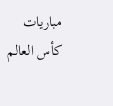مباريات كأس العالم